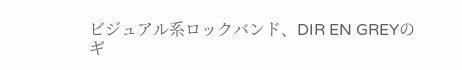ビジュアル系ロックバンド、DIR EN GREYのギ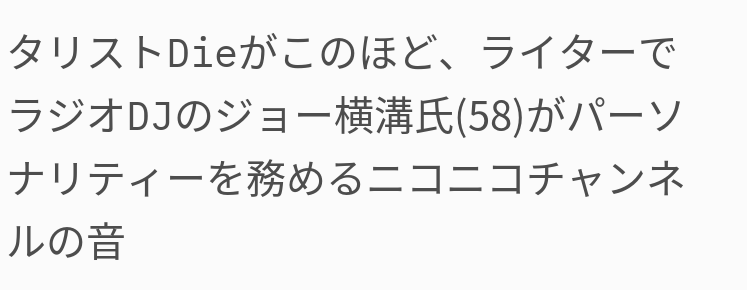タリストDieがこのほど、ライターでラジオDJのジョー横溝氏(58)がパーソナリティーを務めるニコニコチャンネルの音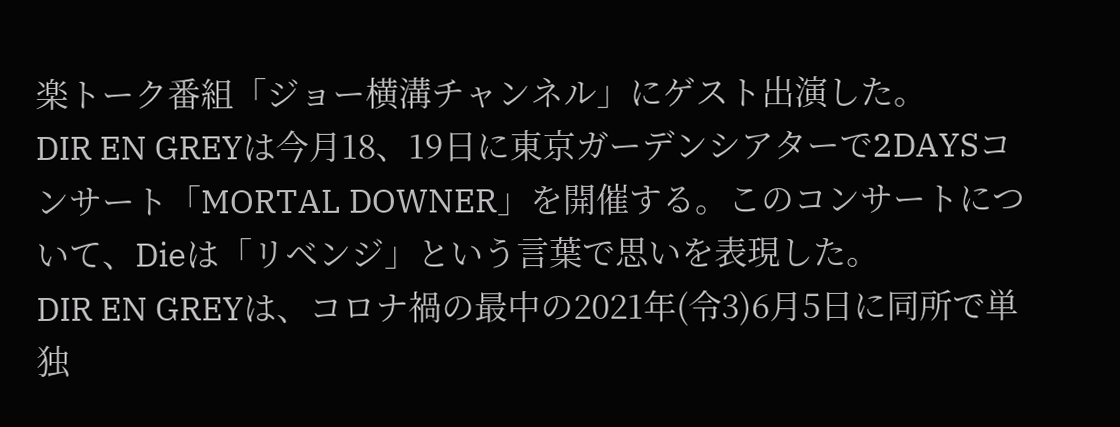楽トーク番組「ジョー横溝チャンネル」にゲスト出演した。
DIR EN GREYは今月18、19日に東京ガーデンシアターで2DAYSコンサート「MORTAL DOWNER」を開催する。このコンサートについて、Dieは「リベンジ」という言葉で思いを表現した。
DIR EN GREYは、コロナ禍の最中の2021年(令3)6月5日に同所で単独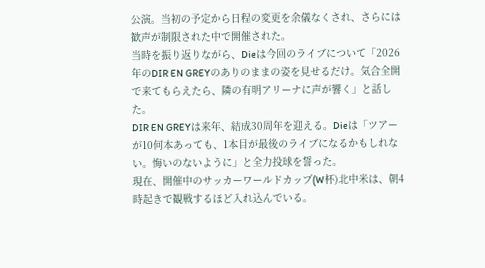公演。当初の予定から日程の変更を余儀なくされ、さらには歓声が制限された中で開催された。
当時を振り返りながら、Dieは今回のライブについて「2026年のDIR EN GREYのありのままの姿を見せるだけ。気合全開で来てもらえたら、隣の有明アリーナに声が響く」と話した。
DIR EN GREYは来年、結成30周年を迎える。Dieは「ツアーが10何本あっても、1本目が最後のライブになるかもしれない。悔いのないように」と全力投球を誓った。
現在、開催中のサッカーワールドカップ(W杯)北中米は、朝4時起きで観戦するほど入れ込んでいる。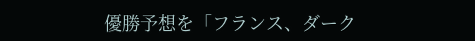優勝予想を「フランス、ダーク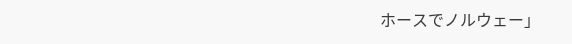ホースでノルウェー」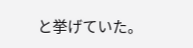と挙げていた。